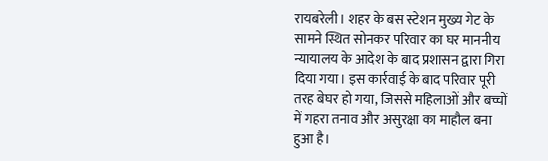रायबरेली। शहर के बस स्टेशन मुख्य गेट के सामने स्थित सोनकर परिवार का घर माननीय न्यायालय के आदेश के बाद प्रशासन द्वारा गिरा दिया गया। इस कार्रवाई के बाद परिवार पूरी तरह बेघर हो गया, जिससे महिलाओं और बच्चों में गहरा तनाव और असुरक्षा का माहौल बना हुआ है।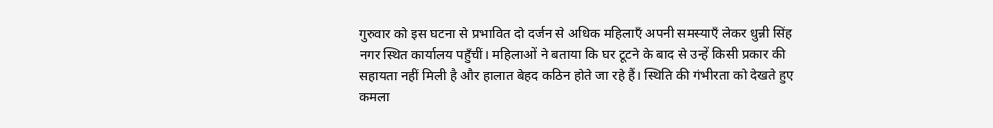गुरुवार को इस घटना से प्रभावित दो दर्जन से अधिक महिलाएँ अपनी समस्याएँ लेकर धुन्नी सिंह नगर स्थित कार्यालय पहुँचीं। महिलाओं ने बताया कि घर टूटने के बाद से उन्हें किसी प्रकार की सहायता नहीं मिली है और हालात बेहद कठिन होते जा रहे हैं। स्थिति की गंभीरता को देखते हुए कमला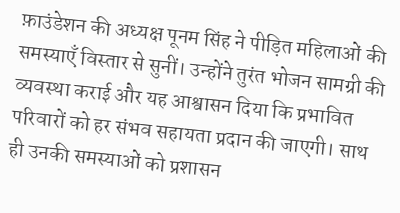फ़ाउंडेशन की अध्यक्ष पूनम सिंह ने पीड़ित महिलाओं की समस्याएँ विस्तार से सुनीं। उन्होंने तुरंत भोजन सामग्री की व्यवस्था कराई और यह आश्वासन दिया कि प्रभावित परिवारों को हर संभव सहायता प्रदान की जाएगी। साथ ही उनकी समस्याओं को प्रशासन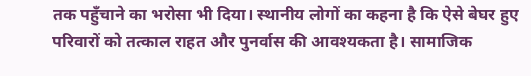तक पहुँचाने का भरोसा भी दिया। स्थानीय लोगों का कहना है कि ऐसे बेघर हुए परिवारों को तत्काल राहत और पुनर्वास की आवश्यकता है। सामाजिक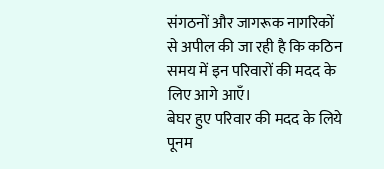संगठनों और जागरूक नागरिकों से अपील की जा रही है कि कठिन समय में इन परिवारों की मदद के लिए आगे आएँ।
बेघर हुए परिवार की मदद के लिये पूनम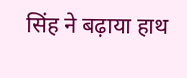सिंह ने बढ़ाया हाथ